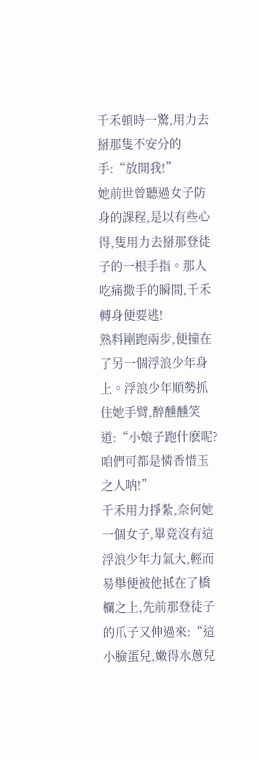千禾頓時一驚,用力去掰那隻不安分的手:“放開我!”
她前世曾聽過女子防身的課程,是以有些心得,隻用力去掰那登徒子的一根手指。那人吃痛撒手的瞬間,千禾轉身便要逃!
熟料剛跑兩步,便撞在了另一個浮浪少年身上。浮浪少年順勢抓住她手臂,醉醺醺笑道:“小娘子跑什麽呢?咱們可都是憐香惜玉之人呐!”
千禾用力掙紮,奈何她一個女子,畢竟沒有這浮浪少年力氣大,輕而易舉便被他抵在了橋欄之上,先前那登徒子的爪子又伸過來:“這小臉蛋兒,嫩得水蔥兒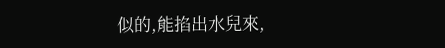似的,能掐出水兒來,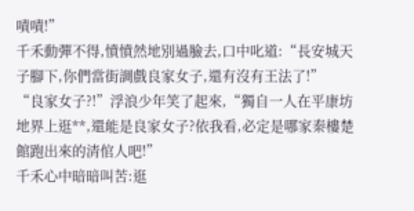嘖嘖!”
千禾動彈不得,憤憤然地別過臉去,口中叱道:“長安城天子腳下,你們當街調戲良家女子,還有沒有王法了!”
“良家女子?!”浮浪少年笑了起來,“獨自一人在平康坊地界上逛**,還能是良家女子?依我看,必定是哪家秦樓楚館跑出來的清倌人吧!”
千禾心中暗暗叫苦:逛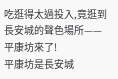吃逛得太過投入,竟逛到長安城的聲色場所——平康坊來了!
平康坊是長安城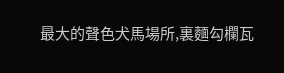最大的聲色犬馬場所,裏麵勾欄瓦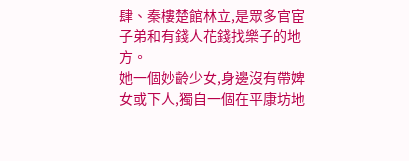肆、秦樓楚館林立,是眾多官宦子弟和有錢人花錢找樂子的地方。
她一個妙齡少女,身邊沒有帶婢女或下人,獨自一個在平康坊地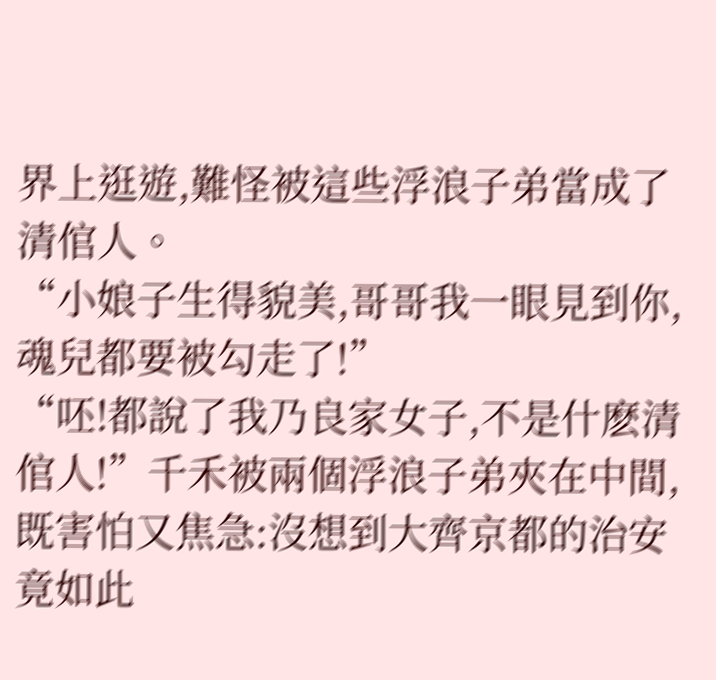界上逛遊,難怪被這些浮浪子弟當成了清倌人。
“小娘子生得貌美,哥哥我一眼見到你,魂兒都要被勾走了!”
“呸!都說了我乃良家女子,不是什麽清倌人!”千禾被兩個浮浪子弟夾在中間,既害怕又焦急:沒想到大齊京都的治安竟如此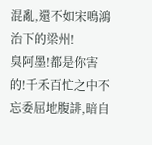混亂,還不如宋鳴鴻治下的梁州!
臭阿墨!都是你害的!千禾百忙之中不忘委屈地腹誹,暗自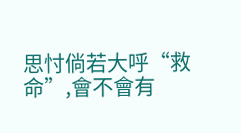思忖倘若大呼“救命”,會不會有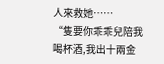人來救她……
“隻要你乖乖兒陪我喝杯酒,我出十兩金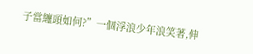子當纏頭如何?”一個浮浪少年浪笑著,伸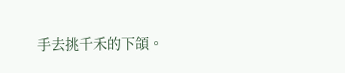手去挑千禾的下頜。